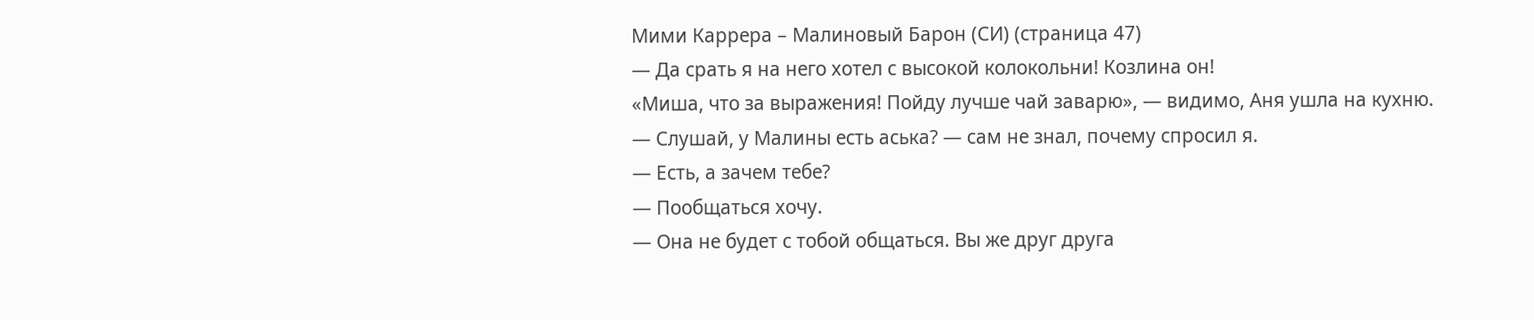Мими Каррера – Малиновый Барон (СИ) (страница 47)
— Да срать я на него хотел с высокой колокольни! Козлина он!
«Миша, что за выражения! Пойду лучше чай заварю», — видимо, Аня ушла на кухню.
— Слушай, у Малины есть аська? — сам не знал, почему спросил я.
— Есть, а зачем тебе?
— Пообщаться хочу.
— Она не будет с тобой общаться. Вы же друг друга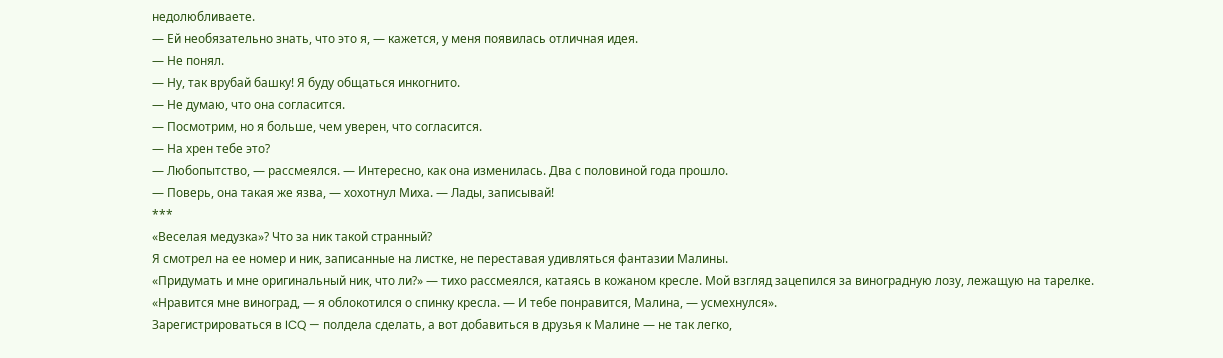недолюбливаете.
— Ей необязательно знать, что это я, — кажется, у меня появилась отличная идея.
— Не понял.
— Ну, так врубай башку! Я буду общаться инкогнито.
— Не думаю, что она согласится.
— Посмотрим, но я больше, чем уверен, что согласится.
— На хрен тебе это?
— Любопытство, — рассмеялся. — Интересно, как она изменилась. Два с половиной года прошло.
— Поверь, она такая же язва, — хохотнул Миха. — Лады, записывай!
***
«Веселая медузка»? Что за ник такой странный?
Я смотрел на ее номер и ник, записанные на листке, не переставая удивляться фантазии Малины.
«Придумать и мне оригинальный ник, что ли?» — тихо рассмеялся, катаясь в кожаном кресле. Мой взгляд зацепился за виноградную лозу, лежащую на тарелке.
«Нравится мне виноград, — я облокотился о спинку кресла. — И тебе понравится, Малина, — усмехнулся».
Зарегистрироваться в ICQ — полдела сделать, а вот добавиться в друзья к Малине — не так легко,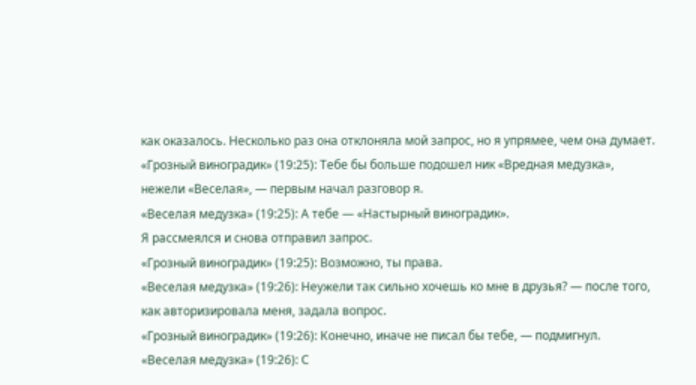как оказалось. Несколько раз она отклоняла мой запрос, но я упрямее, чем она думает.
«Грозный виноградик» (19:25): Тебе бы больше подошел ник «Вредная медузка», нежели «Веселая», — первым начал разговор я.
«Веселая медузка» (19:25): А тебе — «Настырный виноградик».
Я рассмеялся и снова отправил запрос.
«Грозный виноградик» (19:25): Возможно, ты права.
«Веселая медузка» (19:26): Неужели так сильно хочешь ко мне в друзья? — после того, как авторизировала меня, задала вопрос.
«Грозный виноградик» (19:26): Конечно, иначе не писал бы тебе, — подмигнул.
«Веселая медузка» (19:26): С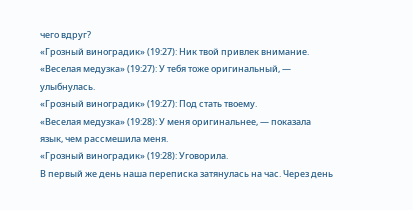чего вдруг?
«Грозный виноградик» (19:27): Ник твой привлек внимание.
«Веселая медузка» (19:27): У тебя тоже оригинальный, — улыбнулась.
«Грозный виноградик» (19:27): Под стать твоему.
«Веселая медузка» (19:28): У меня оригинальнее, — показала язык, чем рассмешила меня.
«Грозный виноградик» (19:28): Уговорила.
В первый же день наша переписка затянулась на час. Через день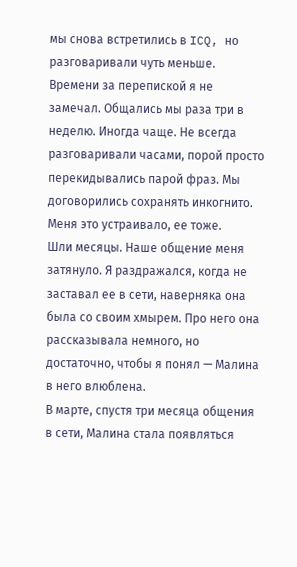мы снова встретились в ICQ, но разговаривали чуть меньше.
Времени за перепиской я не замечал. Общались мы раза три в неделю. Иногда чаще. Не всегда разговаривали часами, порой просто перекидывались парой фраз. Мы договорились сохранять инкогнито. Меня это устраивало, ее тоже.
Шли месяцы. Наше общение меня затянуло. Я раздражался, когда не заставал ее в сети, наверняка она была со своим хмырем. Про него она рассказывала немного, но достаточно, чтобы я понял — Малина в него влюблена.
В марте, спустя три месяца общения в сети, Малина стала появляться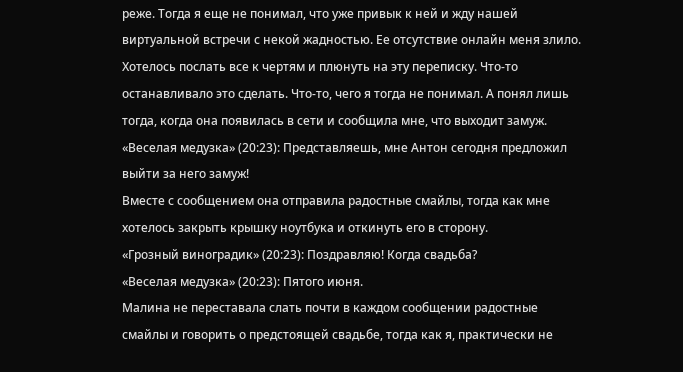реже. Тогда я еще не понимал, что уже привык к ней и жду нашей виртуальной встречи с некой жадностью. Ее отсутствие онлайн меня злило. Хотелось послать все к чертям и плюнуть на эту переписку. Что-то останавливало это сделать. Что-то, чего я тогда не понимал. А понял лишь тогда, когда она появилась в сети и сообщила мне, что выходит замуж.
«Веселая медузка» (20:23): Представляешь, мне Антон сегодня предложил выйти за него замуж!
Вместе с сообщением она отправила радостные смайлы, тогда как мне хотелось закрыть крышку ноутбука и откинуть его в сторону.
«Грозный виноградик» (20:23): Поздравляю! Когда свадьба?
«Веселая медузка» (20:23): Пятого июня.
Малина не переставала слать почти в каждом сообщении радостные смайлы и говорить о предстоящей свадьбе, тогда как я, практически не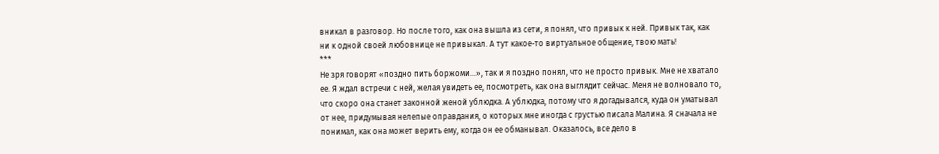вникал в разговор. Но после того, как она вышла из сети, я понял, что привык к ней. Привык так, как ни к одной своей любовнице не привыкал. А тут какое-то виртуальное общение, твою мать!
***
Не зря говорят «поздно пить боржоми…», так и я поздно понял, что не просто привык. Мне не хватало ее. Я ждал встречи с ней, желая увидеть ее, посмотреть, как она выглядит сейчас. Меня не волновало то, что скоро она станет законной женой ублюдка. А ублюдка, потому что я догадывался, куда он уматывал от нее, придумывая нелепые оправдания, о которых мне иногда с грустью писала Малина. Я сначала не понимал, как она может верить ему, когда он ее обманывал. Оказалось, все дело в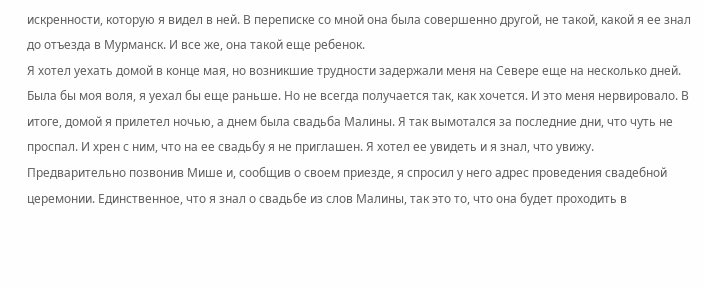искренности, которую я видел в ней. В переписке со мной она была совершенно другой, не такой, какой я ее знал до отъезда в Мурманск. И все же, она такой еще ребенок.
Я хотел уехать домой в конце мая, но возникшие трудности задержали меня на Севере еще на несколько дней. Была бы моя воля, я уехал бы еще раньше. Но не всегда получается так, как хочется. И это меня нервировало. В итоге, домой я прилетел ночью, а днем была свадьба Малины. Я так вымотался за последние дни, что чуть не проспал. И хрен с ним, что на ее свадьбу я не приглашен. Я хотел ее увидеть и я знал, что увижу.
Предварительно позвонив Мише и, сообщив о своем приезде, я спросил у него адрес проведения свадебной церемонии. Единственное, что я знал о свадьбе из слов Малины, так это то, что она будет проходить в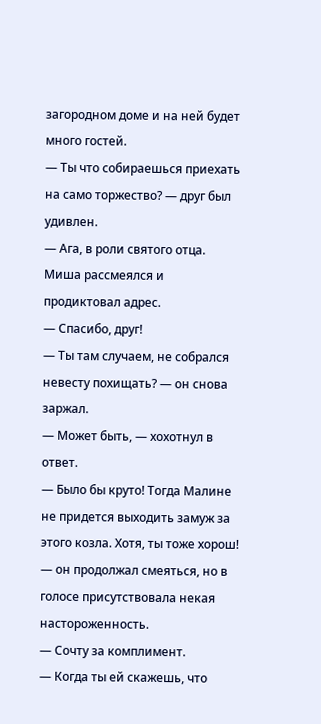загородном доме и на ней будет много гостей.
— Ты что собираешься приехать на само торжество? — друг был удивлен.
— Ага, в роли святого отца.
Миша рассмеялся и продиктовал адрес.
— Спасибо, друг!
— Ты там случаем, не собрался невесту похищать? — он снова заржал.
— Может быть, — хохотнул в ответ.
— Было бы круто! Тогда Малине не придется выходить замуж за этого козла. Хотя, ты тоже хорош! — он продолжал смеяться, но в голосе присутствовала некая настороженность.
— Сочту за комплимент.
— Когда ты ей скажешь, что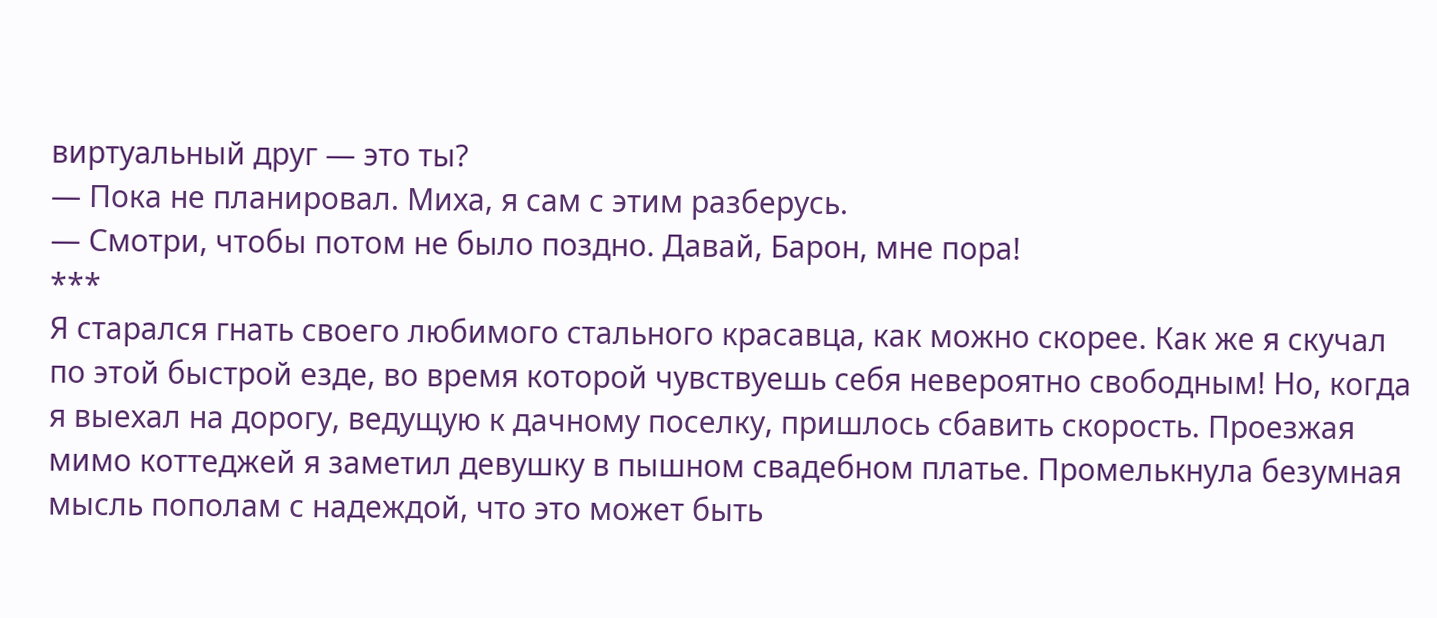виртуальный друг — это ты?
— Пока не планировал. Миха, я сам с этим разберусь.
— Смотри, чтобы потом не было поздно. Давай, Барон, мне пора!
***
Я старался гнать своего любимого стального красавца, как можно скорее. Как же я скучал по этой быстрой езде, во время которой чувствуешь себя невероятно свободным! Но, когда я выехал на дорогу, ведущую к дачному поселку, пришлось сбавить скорость. Проезжая мимо коттеджей я заметил девушку в пышном свадебном платье. Промелькнула безумная мысль пополам с надеждой, что это может быть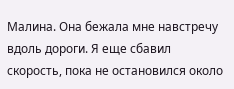Малина. Она бежала мне навстречу вдоль дороги. Я еще сбавил скорость, пока не остановился около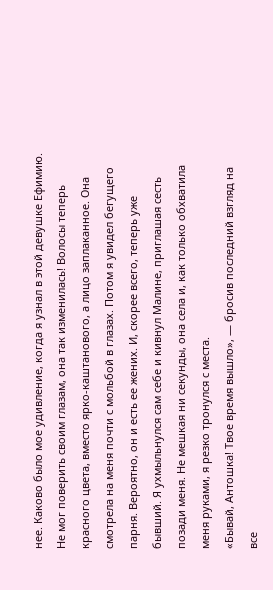нее. Каково было мое удивление, когда я узнал в этой девушке Ефимию. Не мог поверить своим глазам, она так изменилась! Волосы теперь красного цвета, вместо ярко-каштанового, а лицо заплаканное. Она смотрела на меня почти с мольбой в глазах. Потом я увидел бегущего парня. Вероятно, он и есть ее жених. И, скорее всего, теперь уже бывший. Я ухмыльнулся сам себе и кивнул Малине, приглашая сесть позади меня. Не мешкая ни секунды, она села и, как только обхватила меня руками, я резко тронулся с места.
«Бывай, Антошка! Твое время вышло», — бросив последний взгляд на все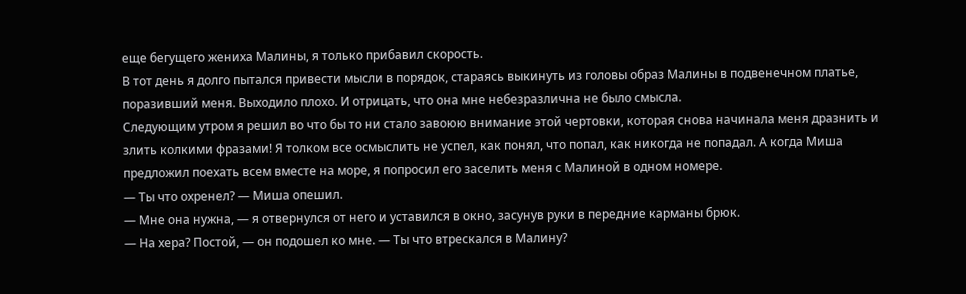еще бегущего жениха Малины, я только прибавил скорость.
В тот день я долго пытался привести мысли в порядок, стараясь выкинуть из головы образ Малины в подвенечном платье, поразивший меня. Выходило плохо. И отрицать, что она мне небезразлична не было смысла.
Следующим утром я решил во что бы то ни стало завоюю внимание этой чертовки, которая снова начинала меня дразнить и злить колкими фразами! Я толком все осмыслить не успел, как понял, что попал, как никогда не попадал. А когда Миша предложил поехать всем вместе на море, я попросил его заселить меня с Малиной в одном номере.
— Ты что охренел? — Миша опешил.
— Мне она нужна, — я отвернулся от него и уставился в окно, засунув руки в передние карманы брюк.
— На хера? Постой, — он подошел ко мне. — Ты что втрескался в Малину?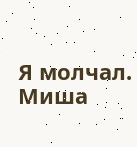Я молчал. Миша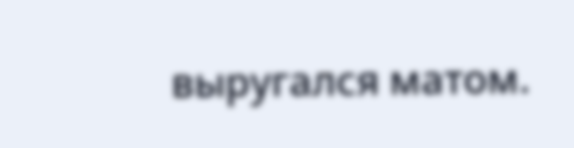выругался матом.